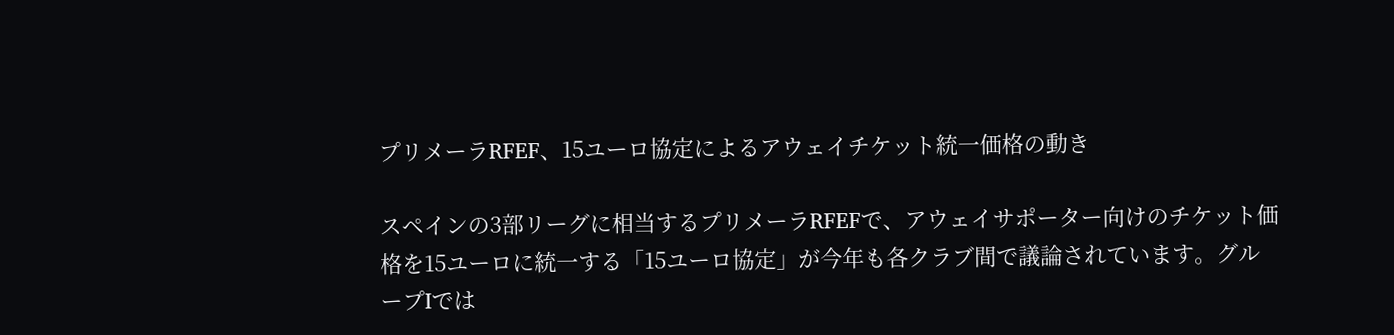プリメーラRFEF、15ユーロ協定によるアウェイチケット統一価格の動き

スペインの3部リーグに相当するプリメーラRFEFで、アウェイサポーター向けのチケット価格を15ユーロに統一する「15ユーロ協定」が今年も各クラブ間で議論されています。グループIでは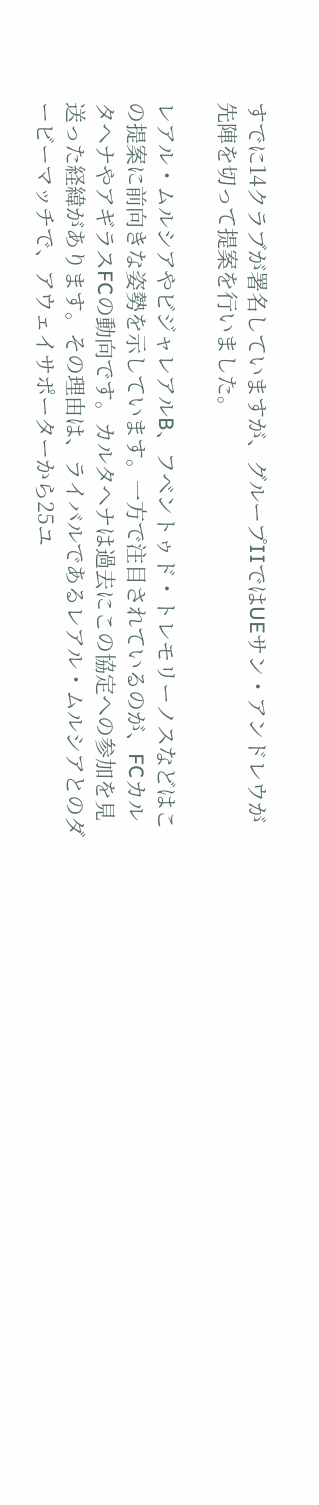すでに14クラブが署名していますが、グループIIではUEサン・アンドレウが先陣を切って提案を行いました。

レアル・ムルシアやビジャレアルB、フベントゥド・トレモリーノスなどはこの提案に前向きな姿勢を示しています。一方で注目されているのが、FCカルタヘナやアギラスFCの動向です。カルタヘナは過去にこの協定への参加を見送った経緯があります。その理由は、ライバルであるレアル・ムルシアとのダービーマッチで、アウェイサポーターから25ユ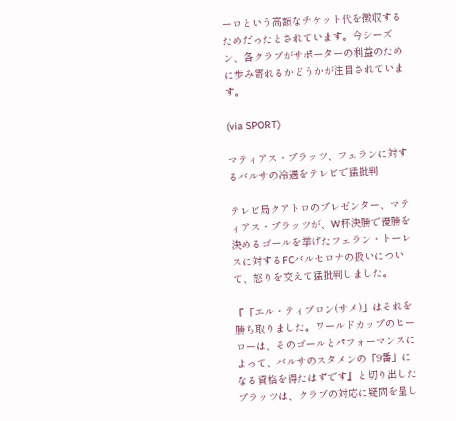ーロという高額なチケット代を徴収するためだったとされています。今シーズン、各クラブがサポーターの利益のために歩み寄れるかどうかが注目されています。

(via SPORT)

マティアス・プラッツ、フェランに対するバルサの冷遇をテレビで猛批判

テレビ局クアトロのプレゼンター、マティアス・プラッツが、W杯決勝で優勝を決めるゴールを挙げたフェラン・トーレスに対するFCバルセロナの扱いについて、怒りを交えて猛批判しました。

『「エル・ティブロン(サメ)」はそれを勝ち取りました。ワールドカップのヒーローは、そのゴールとパフォーマンスによって、バルサのスタメンの「9番」になる資格を得たはずです』と切り出したプラッツは、クラブの対応に疑問を呈し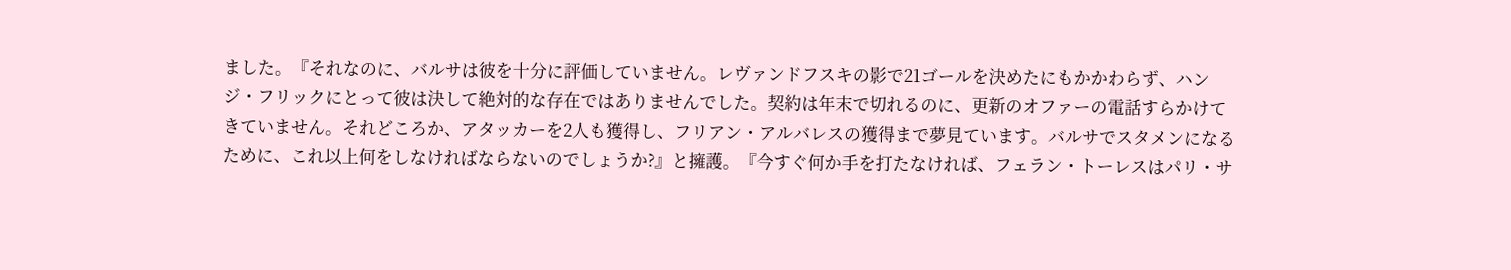ました。『それなのに、バルサは彼を十分に評価していません。レヴァンドフスキの影で21ゴールを決めたにもかかわらず、ハンジ・フリックにとって彼は決して絶対的な存在ではありませんでした。契約は年末で切れるのに、更新のオファーの電話すらかけてきていません。それどころか、アタッカーを2人も獲得し、フリアン・アルバレスの獲得まで夢見ています。バルサでスタメンになるために、これ以上何をしなければならないのでしょうか?』と擁護。『今すぐ何か手を打たなければ、フェラン・トーレスはパリ・サ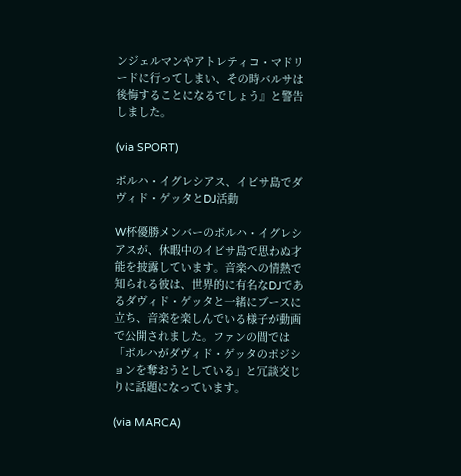ンジェルマンやアトレティコ・マドリードに行ってしまい、その時バルサは後悔することになるでしょう』と警告しました。

(via SPORT)

ボルハ・イグレシアス、イビサ島でダヴィド・ゲッタとDJ活動

W杯優勝メンバーのボルハ・イグレシアスが、休暇中のイビサ島で思わぬ才能を披露しています。音楽への情熱で知られる彼は、世界的に有名なDJであるダヴィド・ゲッタと一緒にブースに立ち、音楽を楽しんでいる様子が動画で公開されました。ファンの間では「ボルハがダヴィド・ゲッタのポジションを奪おうとしている」と冗談交じりに話題になっています。

(via MARCA)